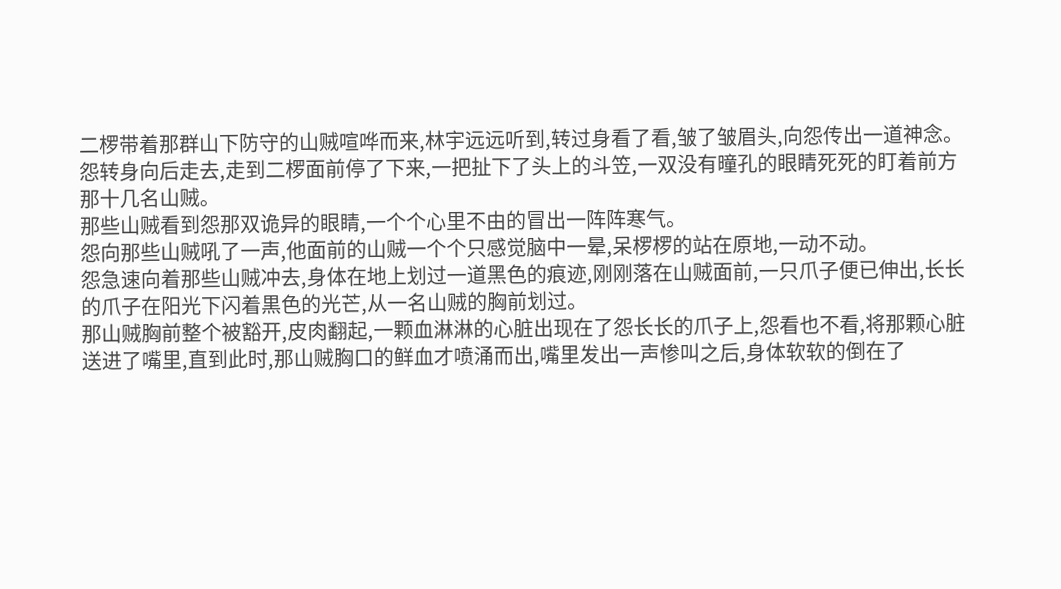二椤带着那群山下防守的山贼喧哗而来,林宇远远听到,转过身看了看,皱了皱眉头,向怨传出一道神念。
怨转身向后走去,走到二椤面前停了下来,一把扯下了头上的斗笠,一双没有曈孔的眼睛死死的盯着前方那十几名山贼。
那些山贼看到怨那双诡异的眼睛,一个个心里不由的冒出一阵阵寒气。
怨向那些山贼吼了一声,他面前的山贼一个个只感觉脑中一晕,呆椤椤的站在原地,一动不动。
怨急速向着那些山贼冲去,身体在地上划过一道黑色的痕迹,刚刚落在山贼面前,一只爪子便已伸出,长长的爪子在阳光下闪着黒色的光芒,从一名山贼的胸前划过。
那山贼胸前整个被豁开,皮肉翻起,一颗血淋淋的心脏出现在了怨长长的爪子上,怨看也不看,将那颗心脏送进了嘴里,直到此时,那山贼胸口的鲜血才喷涌而出,嘴里发出一声惨叫之后,身体软软的倒在了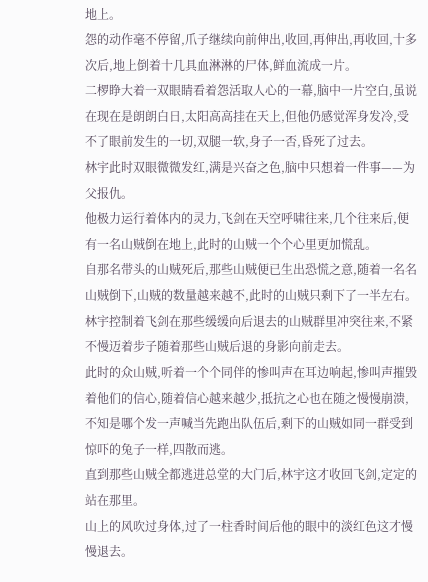地上。
怨的动作毫不停留,爪子继续向前伸出,收回,再伸出,再收回,十多次后,地上倒着十几具血淋淋的尸体,鲜血流成一片。
二椤睁大着一双眼睛看着怨活取人心的一幕,脑中一片空白,虽说在现在是朗朗白日,太阳高高挂在天上,但他仍感觉浑身发冷,受不了眼前发生的一切,双腿一软,身子一否,昏死了过去。
林宇此时双眼微微发红,满是兴奋之色,脑中只想着一件事——为父报仇。
他极力运行着体内的灵力,飞剑在天空呼啸往来,几个往来后,便有一名山贼倒在地上,此时的山贼一个个心里更加慌乱。
自那名带头的山贼死后,那些山贼便已生出恐慌之意,随着一名名山贼倒下,山贼的数量越来越不,此时的山贼只剩下了一半左右。
林宇控制着飞剑在那些缓缓向后退去的山贼群里冲突往来,不紧不慢迈着步子随着那些山贼后退的身影向前走去。
此时的众山贼,听着一个个同伴的惨叫声在耳边响起,惨叫声摧毁着他们的信心,随着信心越来越少,抵抗之心也在随之慢慢崩溃,不知是哪个发一声喊当先跑出队伍后,剩下的山贼如同一群受到惊吓的兔子一样,四散而逃。
直到那些山贼全都逃进总堂的大门后,林宇这才收回飞剑,定定的站在那里。
山上的风吹过身体,过了一柱香时间后他的眼中的淡红色这才慢慢退去。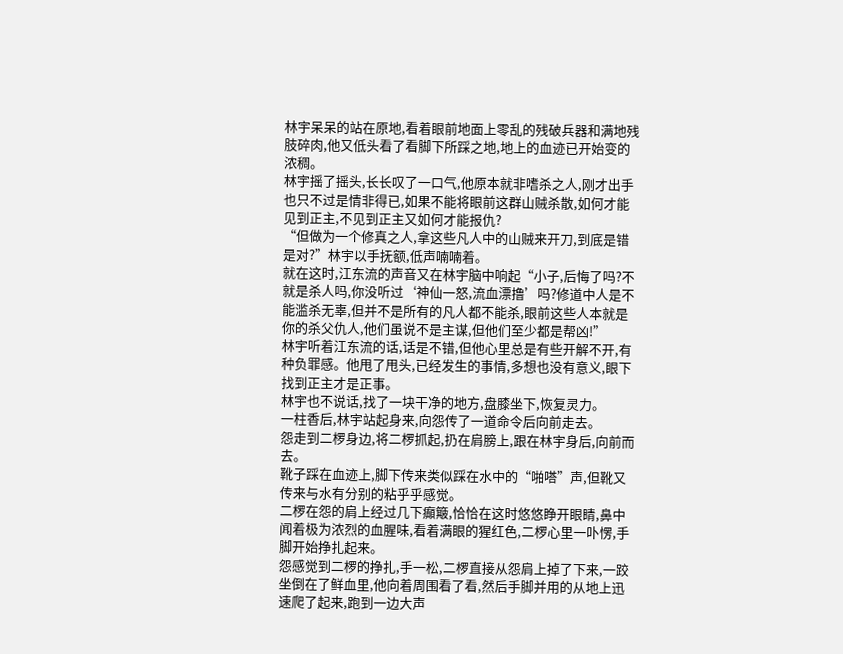林宇呆呆的站在原地,看着眼前地面上零乱的残破兵器和满地残肢碎肉,他又低头看了看脚下所踩之地,地上的血迹已开始变的浓稠。
林宇摇了摇头,长长叹了一口气,他原本就非嗜杀之人,刚才出手也只不过是情非得已,如果不能将眼前这群山贼杀散,如何才能见到正主,不见到正主又如何才能报仇?
“但做为一个修真之人,拿这些凡人中的山贼来开刀,到底是错是对?”林宇以手抚额,低声喃喃着。
就在这时,江东流的声音又在林宇脑中响起“小子,后悔了吗?不就是杀人吗,你没听过‘神仙一怒,流血漂撸’吗?修道中人是不能滥杀无辜,但并不是所有的凡人都不能杀,眼前这些人本就是你的杀父仇人,他们虽说不是主谋,但他们至少都是帮凶!”
林宇听着江东流的话,话是不错,但他心里总是有些开解不开,有种负罪感。他甩了甩头,已经发生的事情,多想也没有意义,眼下找到正主才是正事。
林宇也不说话,找了一块干净的地方,盘膝坐下,恢复灵力。
一柱香后,林宇站起身来,向怨传了一道命令后向前走去。
怨走到二椤身边,将二椤抓起,扔在肩膀上,跟在林宇身后,向前而去。
靴子踩在血迹上,脚下传来类似踩在水中的“啪嗒”声,但靴又传来与水有分别的粘乎乎感觉。
二椤在怨的肩上经过几下癲簸,恰恰在这时悠悠睁开眼睛,鼻中闻着极为浓烈的血腥味,看着满眼的猩红色,二椤心里一卟愣,手脚开始挣扎起来。
怨感觉到二椤的挣扎,手一松,二椤直接从怨肩上掉了下来,一跤坐倒在了鲜血里,他向着周围看了看,然后手脚并用的从地上迅速爬了起来,跑到一边大声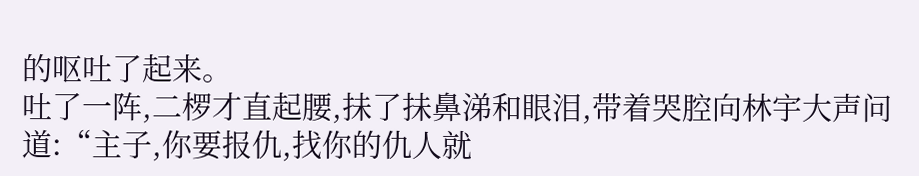的呕吐了起来。
吐了一阵,二椤才直起腰,抺了抺鼻涕和眼泪,带着哭腔向林宇大声问道:“主子,你要报仇,找你的仇人就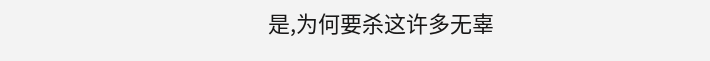是,为何要杀这许多无辜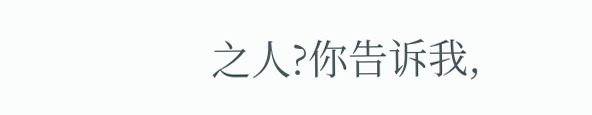之人?你告诉我,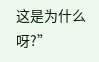这是为什么呀?”